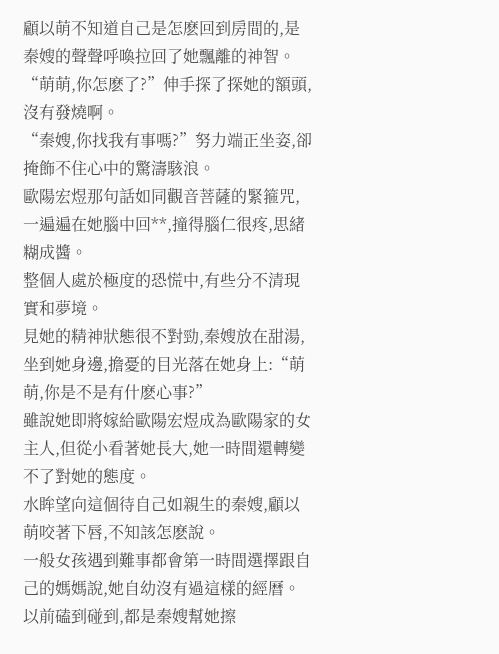顧以萌不知道自己是怎麽回到房間的,是秦嫂的聲聲呼喚拉回了她飄離的神智。
“萌萌,你怎麽了?”伸手探了探她的額頭,沒有發燒啊。
“秦嫂,你找我有事嗎?”努力端正坐姿,卻掩飾不住心中的驚濤駭浪。
歐陽宏煜那句話如同觀音菩薩的緊箍咒,一遍遍在她腦中回**,撞得腦仁很疼,思緒糊成醬。
整個人處於極度的恐慌中,有些分不清現實和夢境。
見她的精神狀態很不對勁,秦嫂放在甜湯,坐到她身邊,擔憂的目光落在她身上:“萌萌,你是不是有什麽心事?”
雖說她即將嫁給歐陽宏煜成為歐陽家的女主人,但從小看著她長大,她一時間還轉變不了對她的態度。
水眸望向這個待自己如親生的秦嫂,顧以萌咬著下唇,不知該怎麽說。
一般女孩遇到難事都會第一時間選擇跟自己的媽媽說,她自幼沒有過這樣的經曆。以前磕到碰到,都是秦嫂幫她擦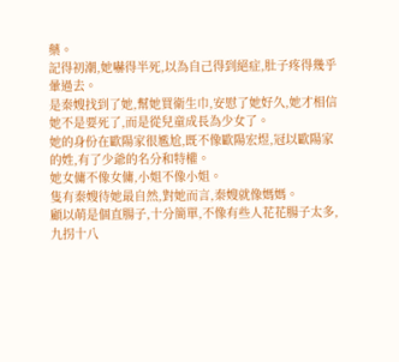藥。
記得初潮,她嚇得半死,以為自己得到絕症,肚子疼得幾乎暈過去。
是秦嫂找到了她,幫她買衛生巾,安慰了她好久,她才相信她不是要死了,而是從兒童成長為少女了。
她的身份在歐陽家很尷尬,既不像歐陽宏煜,冠以歐陽家的姓,有了少爺的名分和特權。
她女傭不像女傭,小姐不像小姐。
隻有秦嫂待她最自然,對她而言,秦嫂就像媽媽。
顧以萌是個直腸子,十分簡單,不像有些人花花腸子太多,九拐十八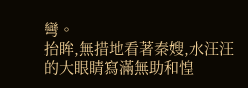彎。
抬眸,無措地看著秦嫂,水汪汪的大眼睛寫滿無助和惶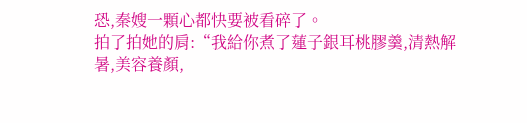恐,秦嫂一顆心都快要被看碎了。
拍了拍她的肩:“我給你煮了蓮子銀耳桃膠羹,清熱解暑,美容養顏,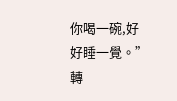你喝一碗,好好睡一覺。”
轉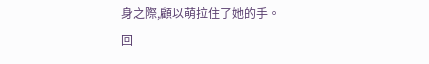身之際,顧以萌拉住了她的手。
回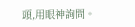頭,用眼神詢問。